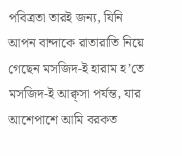পবিত্রতা তারই জন্য, যিনি আপন বান্দাকে রাতারাতি নিয়ে গেছেন মসজিদ-ই হারাম হ’তে মসজিদ-ই আক্ব্সা পর্যন্ত, যার আশেপাশে আমি বরকত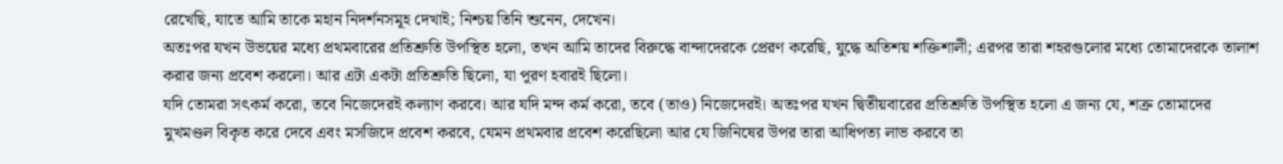রেখেছি, যাতে আমি তাকে মহান নিদর্শনসমূহ দেখাই; নিশ্চয় তিনি শুনেন, দেখেন।
অতঃপর যখন উভয়ের মধ্যে প্রথমবারের প্রতিশ্রুতি উপস্থিত হলো, তখন আমি তাদের বিরুদ্ধে বান্দাদেরকে প্রেরণ করেছি, যুদ্ধে অতিশয় শক্তিশালী; এরপর তারা শহরগুলোর মধ্যে তোমাদেরকে তালাশ করার জন্য প্রবেশ করলো। আর এটা একটা প্রতিশ্রুতি ছিলো, যা পূরণ হবারই ছিলো।
যদি তোমরা সৎকর্ম করো, তবে নিজেদেরই কল্যাণ করবে। আর যদি মন্দ কর্ম করো, তবে (তাও) নিজেদেরই। অতঃপর যখন দ্বিতীয়বারের প্রতিশ্রুতি উপস্থিত হলো এ জন্য যে, শত্রু তোমাদের মুখমণ্ডল বিকৃত করে দেবে এবং মসজিদে প্রবেশ করবে, যেমন প্রথমবার প্রবেশ করেছিলো আর যে জিনিষের উপর তারা আধিপত্য লাভ করবে তা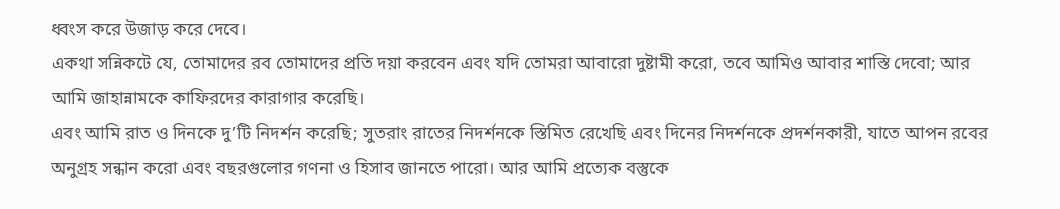ধ্বংস করে উজাড় করে দেবে।
একথা সন্নিকটে যে, তোমাদের রব তোমাদের প্রতি দয়া করবেন এবং যদি তোমরা আবারো দুষ্টামী করো, তবে আমিও আবার শাস্তি দেবো; আর আমি জাহান্নামকে কাফিরদের কারাগার করেছি।
এবং আমি রাত ও দিনকে দু’টি নিদর্শন করেছি; সুতরাং রাতের নিদর্শনকে স্তিমিত রেখেছি এবং দিনের নিদর্শনকে প্রদর্শনকারী, যাতে আপন রবের অনুগ্রহ সন্ধান করো এবং বছরগুলোর গণনা ও হিসাব জানতে পারো। আর আমি প্রত্যেক বস্তুকে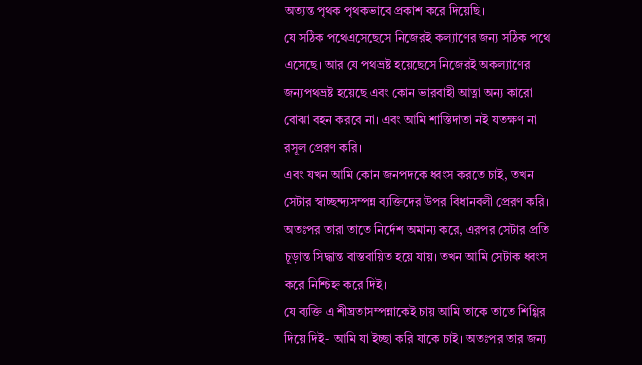অত্যন্ত পৃথক পৃথকভাবে প্রকাশ করে দিয়েছি।
যে সঠিক পথেএসেছেসে নিজেরই কল্যাণের জন্য সঠিক পথে এসেছে। আর যে পথভ্রষ্ট হয়েছেসে নিজেরই অকল্যাণের জন্যপথভ্রষ্ট হয়েছে এবং কোন ভারবাহী আত্না অন্য কারো বোঝা বহন করবে না। এবং আমি শাস্তিদাতা নই যতক্ষণ না রসূল প্রেরণ করি।
এবং যখন আমি কোন জনপদকে ধ্বংস করতে চাই, তখন সেটার স্বাচ্ছন্দ্যসম্পন্ন ব্যক্তিদের উপর বিধানবলী প্রেরণ করি। অতঃপর তারা তাতে নির্দেশ অমান্য করে, এরপর সেটার প্রতি চূড়ান্ত সিদ্ধান্ত বাস্তবায়িত হয়ে যায়। তখন আমি সেটাক ধ্বংস করে নিশ্চিহ্ন করে দিই।
যে ব্যক্তি এ শীঘ্রতাসম্পন্নাকেই চায় আমি তাকে তাতে শিগ্গির দিয়ে দিই- আমি যা ইচ্ছা করি যাকে চাই। অতঃপর তার জন্য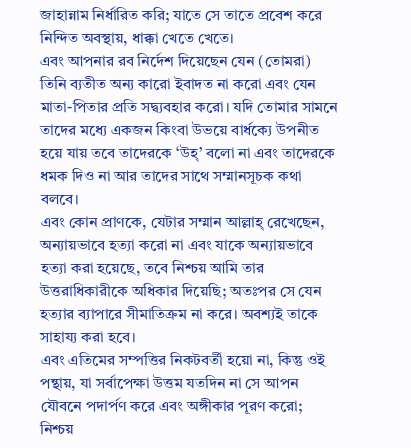জাহান্নাম নির্ধারিত করি; যাতে সে তাতে প্রবেশ করে নিন্দিত অবস্থায়, ধাক্কা খেতে খেতে।
এবং আপনার রব নির্দেশ দিয়েছেন যেন (তোমরা) তিনি ব্যতীত অন্য কারো ইবাদত না করো এবং যেন মাতা-পিতার প্রতি সদ্ব্যবহার করো। যদি তোমার সামনে তাদের মধ্যে একজন কিংবা উভয়ে বার্ধক্যে উপনীত হয়ে যায় তবে তাদেরকে ‘উহ্’ বলো না এবং তাদেরকে ধমক দিও না আর তাদের সাথে সম্মানসূচক কথা বলবে।
এবং কোন প্রাণকে, যেটার সম্মান আল্লাহ্ রেখেছেন, অন্যায়ভাবে হত্যা করো না এবং যাকে অন্যায়ভাবে হত্যা করা হয়েছে, তবে নিশ্চয় আমি তার উত্তরাধিকারীকে অধিকার দিয়েছি; অতঃপর সে যেন হত্যার ব্যাপারে সীমাতিক্রম না করে। অবশ্যই তাকে সাহায্য করা হবে।
এবং এতিমের সম্পত্তির নিকটবর্তী হয়ো না, কিন্তু ওই পন্থায়, যা সর্বাপেক্ষা উত্তম যতদিন না সে আপন যৌবনে পদার্পণ করে এবং অঙ্গীকার পূরণ করো; নিশ্চয়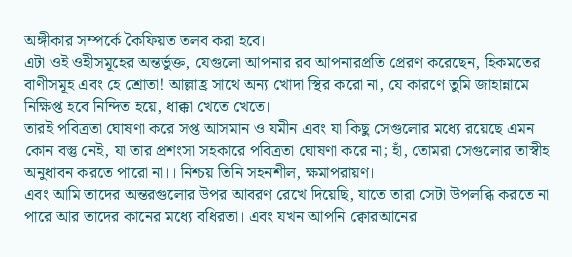অঙ্গীকার সম্পর্কে কৈফিয়ত তলব করা হবে।
এটা ওই ওহীসমূহের অন্তর্ভুক্ত, যেগুলো আপনার রব আপনারপ্রতি প্রেরণ করেছেন, হিকমতের বাণীসমূহ এবং হে শ্রোতা! আল্লাহ্র সাথে অন্য খোদা স্থির করো না, যে কারণে তুমি জাহান্নামে নিক্ষিপ্ত হবে নিন্দিত হয়ে, ধাক্কা খেতে খেতে।
তারই পবিত্রতা ঘোষণা করে সপ্ত আসমান ও যমীন এবং যা কিছু সেগুলোর মধ্যে রয়েছে এমন কোন বস্তু নেই, যা তার প্রশংসা সহকারে পবিত্রতা ঘোষণা করে না; হাঁ, তোমরা সেগুলোর তাস্বীহ অনুধাবন করতে পারো না।। নিশ্চয় তিনি সহনশীল, ক্ষমাপরায়ণ।
এবং আমি তাদের অন্তরগুলোর উপর আবরণ রেখে দিয়েছি, যাতে তারা সেটা উপলব্ধি করতে না পারে আর তাদের কানের মধ্যে বধিরতা। এবং যখন আপনি ক্বোরআনের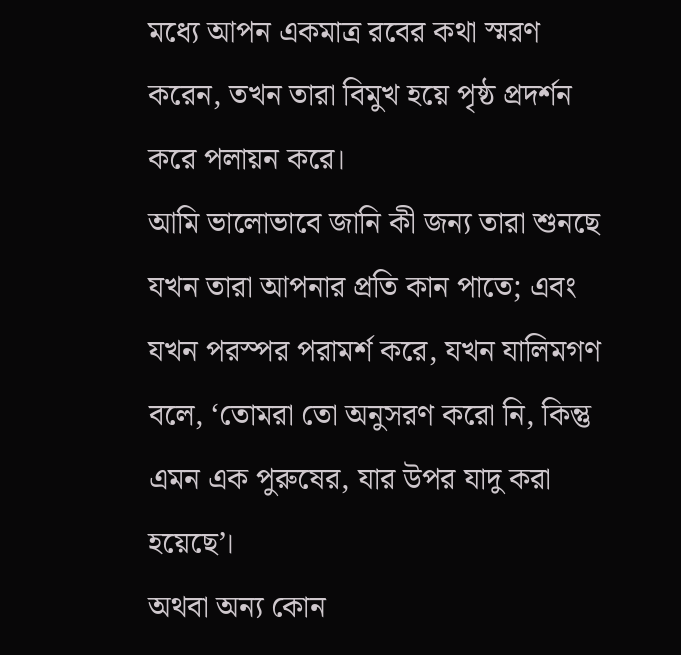মধ্যে আপন একমাত্র রবের কথা স্মরণ করেন, তখন তারা বিমুখ হয়ে পৃষ্ঠ প্রদর্শন করে পলায়ন করে।
আমি ভালোভাবে জানি কী জন্য তারা শুনছে যখন তারা আপনার প্রতি কান পাতে; এবং যখন পরস্পর পরামর্শ করে, যখন যালিমগণ বলে, ‘তোমরা তো অনুসরণ করো নি, কিন্তু এমন এক পুরুষের, যার উপর যাদু করা হয়েছে’।
অথবা অন্য কোন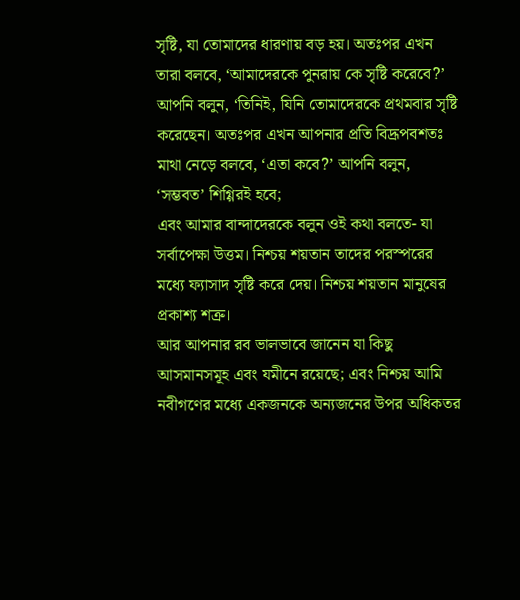সৃষ্টি, যা তোমাদের ধারণায় বড় হয়। অতঃপর এখন তারা বলবে, ‘আমাদেরকে পুনরায় কে সৃষ্টি করেবে?’ আপনি বলুন, ‘তিনিই, যিনি তোমাদেরকে প্রথমবার সৃষ্টি করেছেন। অতঃপর এখন আপনার প্রতি বিদ্রূপবশতঃ মাথা নেড়ে বলবে, ‘এতা কবে?’ আপনি বলুন, ‘সম্ভবত’ শিগ্গিরই হবে;
এবং আমার বান্দাদেরকে বলুন ওই কথা বলতে- যা সর্বাপেক্ষা উত্তম। নিশ্চয় শয়তান তাদের পরস্পরের মধ্যে ফ্যাসাদ সৃষ্টি করে দেয়। নিশ্চয় শয়তান মানুষের প্রকাশ্য শত্রু।
আর আপনার রব ভালভাবে জানেন যা কিছু আসমানসমূহ এবং যমীনে রয়েছে; এবং নিশ্চয় আমি নবীগণের মধ্যে একজনকে অন্যজনের উপর অধিকতর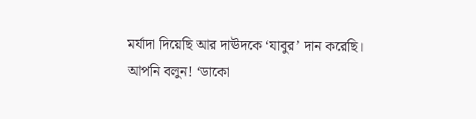মর্যাদা দিয়েছি আর দাঊদকে ‘যাবুর’ দান করেছি।
আপনি বলুন! ‘ডাকো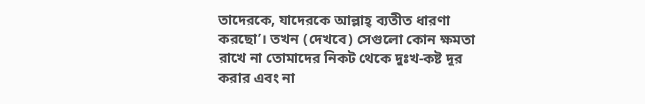তাদেরকে, যাদেরকে আল্লাহ্ ব্যতীত ধারণা করছো’। তখন (দেখবে) সেগুলো কোন ক্ষমতা রাখে না তোমাদের নিকট থেকে দুঃখ-কষ্ট দূর করার এবং না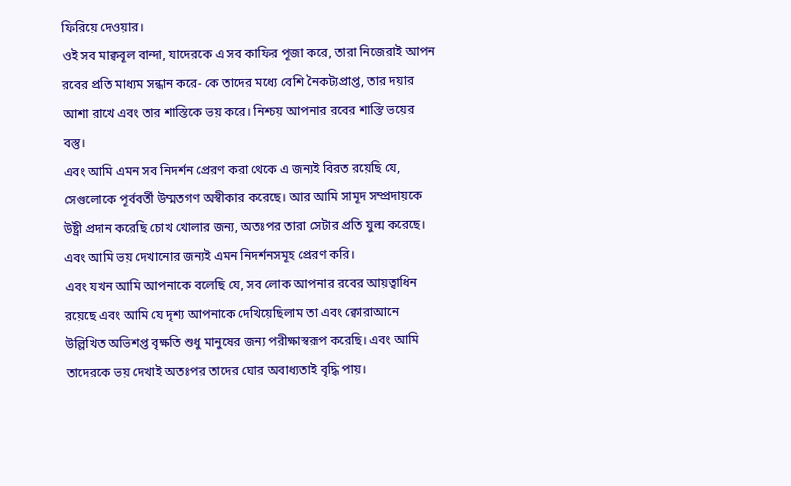ফিরিয়ে দেওয়ার।
ওই সব মাক্ববূল বান্দা, যাদেরকে এ সব কাফির পূজা করে, তারা নিজেরাই আপন রবের প্রতি মাধ্যম সন্ধান করে- কে তাদের মধ্যে বেশি নৈকট্যপ্রাপ্ত, তার দয়ার আশা রাখে এবং তার শাস্তিকে ভয় করে। নিশ্চয় আপনার রবের শাস্তি ভয়ের বস্তু।
এবং আমি এমন সব নিদর্শন প্রেরণ করা থেকে এ জন্যই বিরত রয়েছি যে, সেগুলোকে পূর্ববর্তী উম্মতগণ অস্বীকার করেছে। আর আমি সামূদ সম্প্রদায়কে উষ্ট্রী প্রদান করেছি চোখ খোলার জন্য, অতঃপর তারা সেটার প্রতি যুল্ম করেছে। এবং আমি ভয় দেখানোর জন্যই এমন নিদর্শনসমূহ প্রেরণ করি।
এবং যখন আমি আপনাকে বলেছি যে, সব লোক আপনার রবের আয়ত্বাধিন রয়েছে এবং আমি যে দৃশ্য আপনাকে দেখিয়েছিলাম তা এবং ক্বোরাআনে উল্লিখিত অভিশপ্ত বৃক্ষতি শুধু মানুষের জন্য পরীক্ষাস্বরূপ করেছি। এবং আমি তাদেরকে ভয় দেখাই অতঃপর তাদের ঘোর অবাধ্যতাই বৃদ্ধি পায়।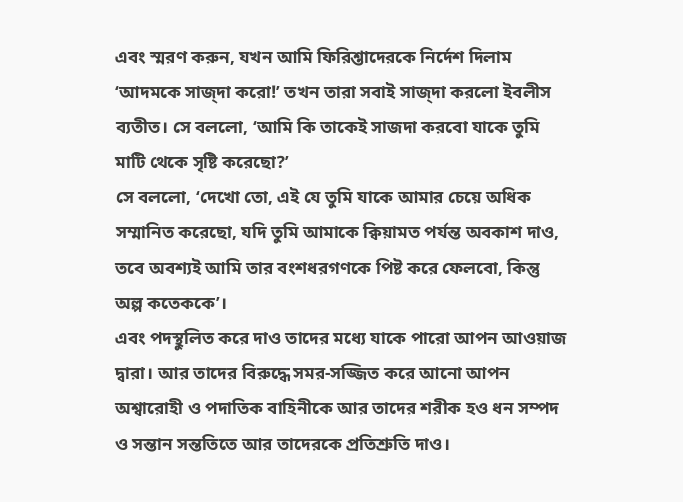এবং স্মরণ করুন, যখন আমি ফিরিশ্তাদেরকে নির্দেশ দিলাম ‘আদমকে সাজ্দা করো!’ তখন তারা সবাই সাজ্দা করলো ইবলীস ব্যতীত। সে বললো, ‘আমি কি তাকেই সাজদা করবো যাকে তুমি মাটি থেকে সৃষ্টি করেছো?’
সে বললো, ‘দেখো তো, এই যে তুমি যাকে আমার চেয়ে অধিক সম্মানিত করেছো, যদি তুমি আমাকে ক্বিয়ামত পর্যন্ত অবকাশ দাও, তবে অবশ্যই আমি তার বংশধরগণকে পিষ্ট করে ফেলবো, কিন্তু অল্প কতেককে’।
এবং পদস্থুলিত করে দাও তাদের মধ্যে যাকে পারো আপন আওয়াজ দ্বারা। আর তাদের বিরুদ্ধে সমর-সজ্জিত করে আনো আপন অশ্বারোহী ও পদাতিক বাহিনীকে আর তাদের শরীক হও ধন সম্পদ ও সন্তান সন্ততিতে আর তাদেরকে প্রতিশ্রুতি দাও।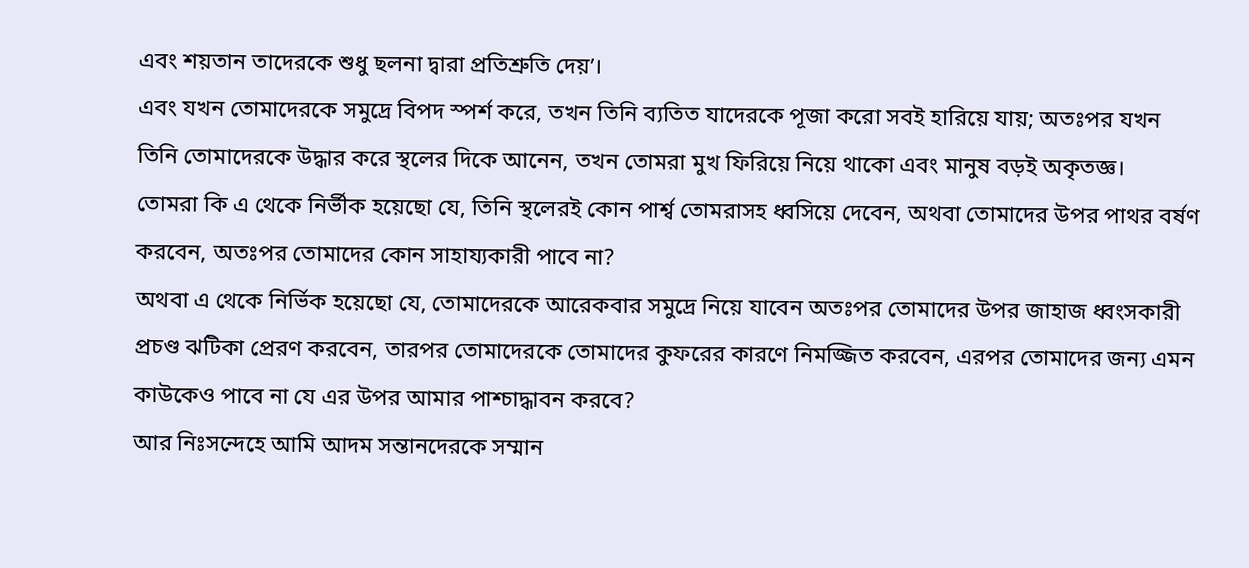এবং শয়তান তাদেরকে শুধু ছলনা দ্বারা প্রতিশ্রুতি দেয়’।
এবং যখন তোমাদেরকে সমুদ্রে বিপদ স্পর্শ করে, তখন তিনি ব্যতিত যাদেরকে পূজা করো সবই হারিয়ে যায়; অতঃপর যখন তিনি তোমাদেরকে উদ্ধার করে স্থলের দিকে আনেন, তখন তোমরা মুখ ফিরিয়ে নিয়ে থাকো এবং মানুষ বড়ই অকৃতজ্ঞ।
তোমরা কি এ থেকে নির্ভীক হয়েছো যে, তিনি স্থলেরই কোন পার্শ্ব তোমরাসহ ধ্বসিয়ে দেবেন, অথবা তোমাদের উপর পাথর বর্ষণ করবেন, অতঃপর তোমাদের কোন সাহায্যকারী পাবে না?
অথবা এ থেকে নির্ভিক হয়েছো যে, তোমাদেরকে আরেকবার সমুদ্রে নিয়ে যাবেন অতঃপর তোমাদের উপর জাহাজ ধ্বংসকারী প্রচণ্ড ঝটিকা প্রেরণ করবেন, তারপর তোমাদেরকে তোমাদের কুফরের কারণে নিমজ্জিত করবেন, এরপর তোমাদের জন্য এমন কাউকেও পাবে না যে এর উপর আমার পাশ্চাদ্ধাবন করবে?
আর নিঃসন্দেহে আমি আদম সন্তানদেরকে সম্মান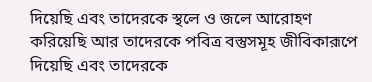দিয়েছি এবং তাদেরকে স্থলে ও জলে আরোহণ করিয়েছি আর তাদেরকে পবিত্র বস্তুসমূহ জীবিকারূপে দিয়েছি এবং তাদেরকে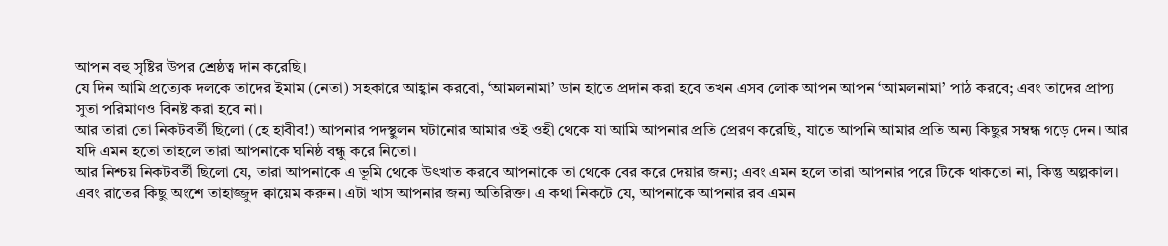আপন বহু সৃষ্টির উপর শ্রেষ্ঠত্ব দান করেছি।
যে দিন আমি প্রত্যেক দলকে তাদের ইমাম (নেতা) সহকারে আহ্বান করবো, ‘আমলনামা’ ডান হাতে প্রদান করা হবে তখন এসব লোক আপন আপন ‘আমলনামা’ পাঠ করবে; এবং তাদের প্রাপ্য সুতা পরিমাণও বিনষ্ট করা হবে না।
আর তারা তো নিকটবর্তী ছিলো (হে হাবীব!) আপনার পদস্থুলন ঘটানোর আমার ওই ওহী থেকে যা আমি আপনার প্রতি প্রেরণ করেছি, যাতে আপনি আমার প্রতি অন্য কিছুর সম্বন্ধ গড়ে দেন। আর যদি এমন হতো তাহলে তারা আপনাকে ঘনিষ্ঠ বন্ধু করে নিতো।
আর নিশ্চয় নিকটবর্তী ছিলো যে, তারা আপনাকে এ ভূমি থেকে উৎখাত করবে আপনাকে তা থেকে বের করে দেয়ার জন্য; এবং এমন হলে তারা আপনার পরে টিকে থাকতো না, কিন্তু অল্পকাল।
এবং রাতের কিছু অংশে তাহাজ্জুদ ক্বায়েম করুন। এটা খাস আপনার জন্য অতিরিক্ত। এ কথা নিকটে যে, আপনাকে আপনার রব এমন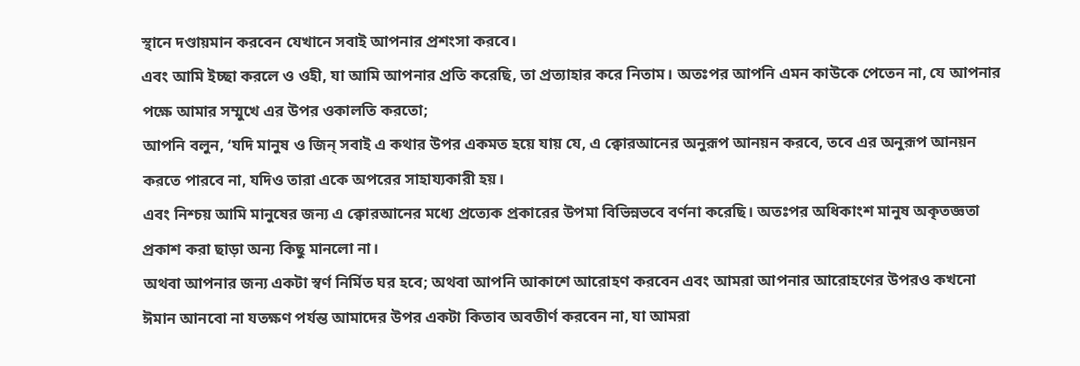স্থানে দণ্ডায়মান করবেন যেখানে সবাই আপনার প্রশংসা করবে।
এবং আমি ইচ্ছা করলে ও ওহী, যা আমি আপনার প্রতি করেছি, তা প্রত্যাহার করে নিতাম। অতঃপর আপনি এমন কাউকে পেতেন না, যে আপনার পক্ষে আমার সম্মুখে এর উপর ওকালতি করতো;
আপনি বলুন, ‘যদি মানুষ ও জিন্ সবাই এ কথার উপর একমত হয়ে যায় যে, এ ক্বোরআনের অনুরূপ আনয়ন করবে, তবে এর অনুরূপ আনয়ন করতে পারবে না, যদিও তারা একে অপরের সাহায্যকারী হয়।
এবং নিশ্চয় আমি মানুষের জন্য এ ক্বোরআনের মধ্যে প্রত্যেক প্রকারের উপমা বিভিন্নভবে বর্ণনা করেছি। অতঃপর অধিকাংশ মানুষ অকৃতজ্ঞতা প্রকাশ করা ছাড়া অন্য কিছু মানলো না।
অথবা আপনার জন্য একটা স্বর্ণ নির্মিত ঘর হবে; অথবা আপনি আকাশে আরোহণ করবেন এবং আমরা আপনার আরোহণের উপরও কখনো ঈমান আনবো না যতক্ষণ পর্যন্ত আমাদের উপর একটা কিতাব অবতীর্ণ করবেন না, যা আমরা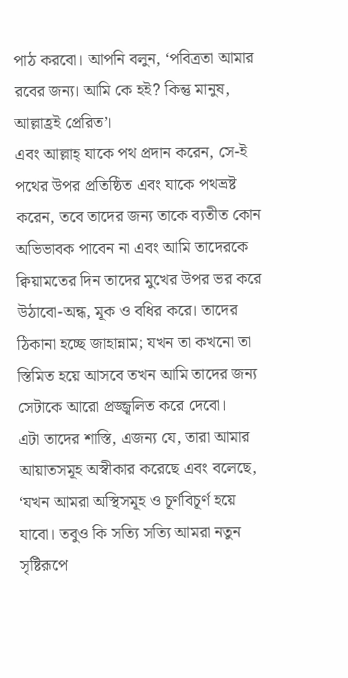পাঠ করবো। আপনি বলুন, ‘পবিত্রতা আমার রবের জন্য। আমি কে হই? কিন্তু মানুষ, আল্লাহ্রই প্রেরিত’।
এবং আল্লাহ্ যাকে পথ প্রদান করেন, সে-ই পথের উপর প্রতিষ্ঠিত এবং যাকে পথভ্রষ্ট করেন, তবে তাদের জন্য তাকে ব্যতীত কোন অভিভাবক পাবেন না এবং আমি তাদেরকে ক্বিয়ামতের দিন তাদের মুখের উপর ভর করে উঠাবো-অন্ধ, মূক ও বধির করে। তাদের ঠিকানা হচ্ছে জাহান্নাম; যখন তা কখনো তা স্তিমিত হয়ে আসবে তখন আমি তাদের জন্য সেটাকে আরো প্রজ্জ্বলিত করে দেবো।
এটা তাদের শাস্তি, এজন্য যে, তারা আমার আয়াতসমূহ অস্বীকার করেছে এবং বলেছে, ‘যখন আমরা অস্থিসমূহ ও চূর্ণবিচূর্ণ হয়ে যাবো। তবুও কি সত্যি সত্যি আমরা নতুন সৃষ্টিরূপে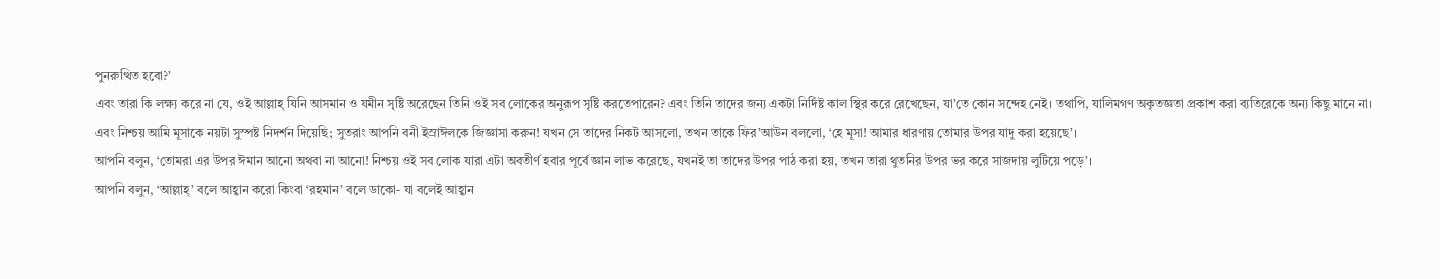পুনরুত্থিত হবো?’
এবং তারা কি লক্ষ্য করে না যে, ওই আল্লাহ্ যিনি আসমান ও যমীন সৃষ্টি অরেছেন তিনি ওই সব লোকের অনুরূপ সৃষ্টি করতেপারেন? এবং তিনি তাদের জন্য একটা নির্দিষ্ট কাল স্থির করে রেখেছেন, যা’তে কোন সন্দেহ নেই। তথাপি, যালিমগণ অকৃতজ্ঞতা প্রকাশ করা ব্যতিরেকে অন্য কিছু মানে না।
এবং নিশ্চয় আমি মূসাকে নয়টা সুস্পষ্ট নিদর্শন দিয়েছি; সুতরাং আপনি বনী ইস্রাঈলকে জিজ্ঞাসা করুন! যখন সে তাদের নিকট আসলো, তখন তাকে ফির’আউন বললো, ‘হে মূসা! আমার ধারণায় তোমার উপর যাদু করা হয়েছে’।
আপনি বলুন, ‘তোমরা এর উপর ঈমান আনো অথবা না আনো! নিশ্চয় ওই সব লোক যারা এটা অবতীর্ণ হবার পূর্বে জ্ঞান লাভ করেছে, যখনই তা তাদের উপর পাঠ করা হয়, তখন তারা থুতনির উপর ভর করে সাজদায় লুটিয়ে পড়ে’।
আপনি বলুন, ‘আল্লাহ্’ বলে আহ্বান করো কিংবা ‘রহমান’ বলে ডাকো- যা বলেই আহ্বান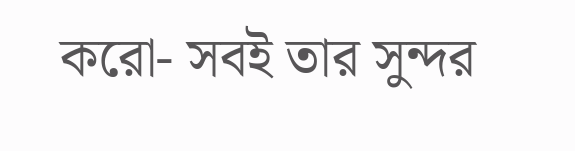করো- সবই তার সুন্দর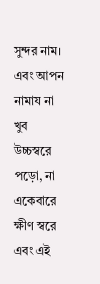সুন্দর নাম। এবং আপন নামায না খুব উচ্চস্বরে পড়ো, না একেবারে ক্ষীণ স্বরে এবং এই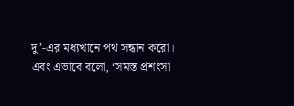দু’-এর মধ্যখানে পথ সন্ধান করো।
এবং এভাবে বলো, ‘সমস্ত প্রশংসা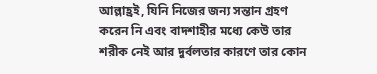আল্লাহ্রই, যিনি নিজের জন্য সন্তান গ্রহণ করেন নি এবং বাদশাহীর মধ্যে কেউ তার শরীক নেই আর দুর্বলতার কারণে তার কোন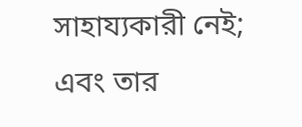সাহায্যকারী নেই; এবং তার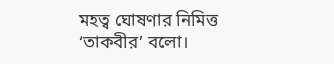মহত্ব ঘোষণার নিমিত্ত ‘তাকবীর’ বলো।